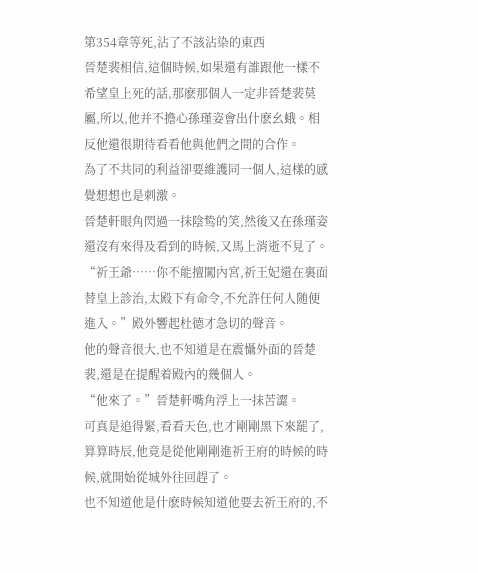第354章等死,沾了不該沾染的東西
晉楚裴相信,這個時候,如果還有誰跟他一樣不希望皇上死的話,那麽那個人一定非晉楚裴莫屬,所以,他并不擔心孫瑾姿會出什麽幺蛾。相反他還很期待看看他與他們之間的合作。
為了不共同的利益卻要維護同一個人,這樣的感覺想想也是刺激。
晉楚軒眼角閃過一抹陰鸷的笑,然後又在孫瑾姿還沒有來得及看到的時候,又馬上消逝不見了。
“祈王爺……你不能擅闖內宮,祈王妃還在裏面替皇上診治,太殿下有命令,不允許任何人随便進入。”殿外響起杜德才急切的聲音。
他的聲音很大,也不知道是在震懾外面的晉楚裴,還是在提醒着殿內的幾個人。
“他來了。”晉楚軒嘴角浮上一抹苦澀。
可真是追得緊,看看天色,也才剛剛黑下來罷了,算算時辰,他竟是從他剛剛進祈王府的時候的時候,就開始從城外往回趕了。
也不知道他是什麽時候知道他要去祈王府的,不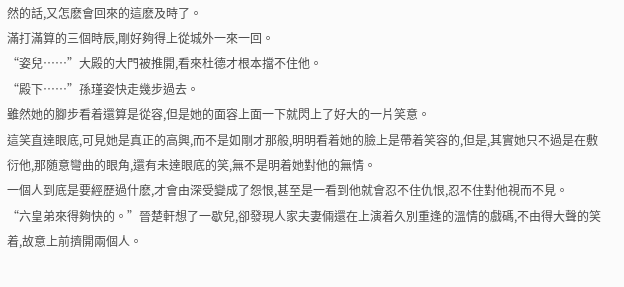然的話,又怎麽會回來的這麽及時了。
滿打滿算的三個時辰,剛好夠得上從城外一來一回。
“姿兒……”大殿的大門被推開,看來杜德才根本擋不住他。
“殿下……”孫瑾姿快走幾步過去。
雖然她的腳步看着還算是從容,但是她的面容上面一下就閃上了好大的一片笑意。
這笑直達眼底,可見她是真正的高興,而不是如剛才那般,明明看着她的臉上是帶着笑容的,但是,其實她只不過是在敷衍他,那随意彎曲的眼角,還有未達眼底的笑,無不是明着她對他的無情。
一個人到底是要經歷過什麽,才會由深受變成了怨恨,甚至是一看到他就會忍不住仇恨,忍不住對他視而不見。
“六皇弟來得夠快的。”晉楚軒想了一歇兒,卻發現人家夫妻倆還在上演着久別重逢的溫情的戲碼,不由得大聲的笑着,故意上前擠開兩個人。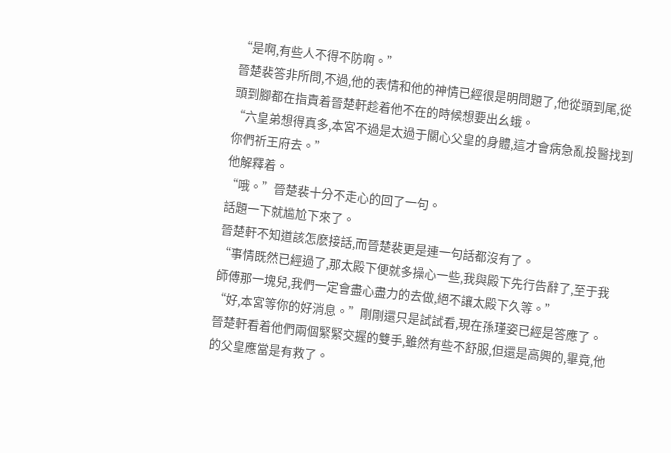“是啊,有些人不得不防啊。”
晉楚裴答非所問,不過,他的表情和他的神情已經很是明問題了,他從頭到尾,從頭到腳都在指責着晉楚軒趁着他不在的時候想要出幺蛾。
“六皇弟想得真多,本宮不過是太過于關心父皇的身體,這才會病急亂投醫找到你們祈王府去。”
他解釋着。
“哦。”晉楚裴十分不走心的回了一句。
話題一下就尴尬下來了。
晉楚軒不知道該怎麽接話,而晉楚裴更是連一句話都沒有了。
“事情既然已經過了,那太殿下便就多操心一些,我與殿下先行告辭了,至于我師傅那一塊兒,我們一定會盡心盡力的去做,絕不讓太殿下久等。”
“好,本宮等你的好消息。”剛剛還只是試試看,現在孫瑾姿已經是答應了。
晉楚軒看着他們兩個緊緊交握的雙手,雖然有些不舒服,但還是高興的,畢竟,他的父皇應當是有救了。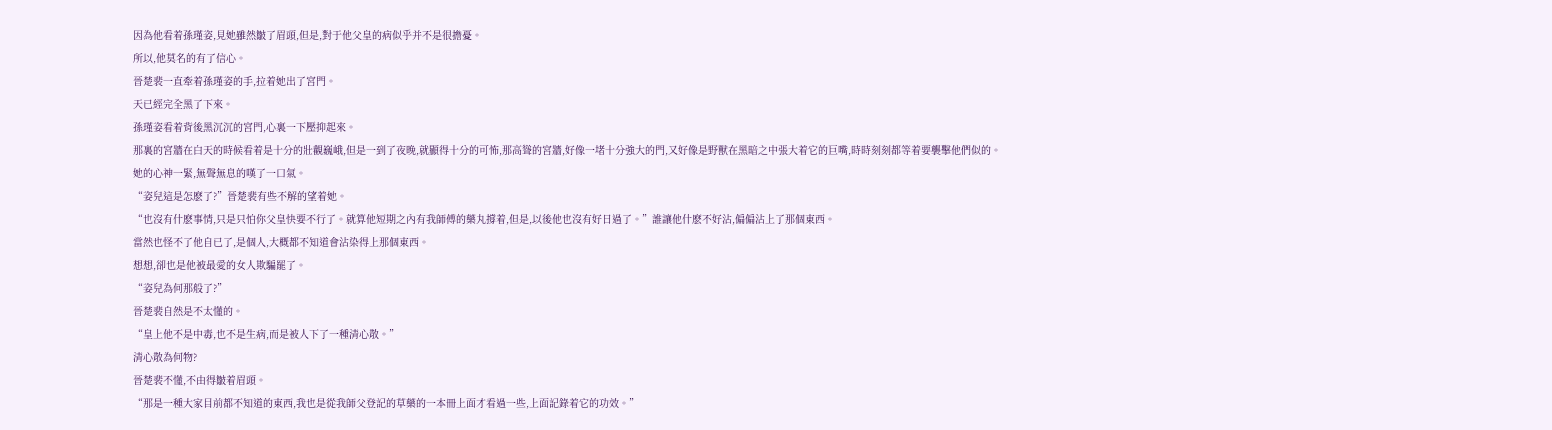因為他看着孫瑾姿,見她雖然皺了眉頭,但是,對于他父皇的病似乎并不是很擔憂。
所以,他莫名的有了信心。
晉楚裴一直牽着孫瑾姿的手,拉着她出了宮門。
天已經完全黑了下來。
孫瑾姿看着背後黑沉沉的宮門,心裏一下壓抑起來。
那裏的宮牆在白天的時候看着是十分的壯觀巍峨,但是一到了夜晚,就顯得十分的可怖,那高聳的宮牆,好像一堵十分強大的門,又好像是野獸在黑暗之中張大着它的巨嘴,時時刻刻都等着要襲擊他們似的。
她的心神一緊,無聲無息的嘆了一口氣。
“姿兒這是怎麽了?”晉楚裴有些不解的望着她。
“也沒有什麽事情,只是只怕你父皇快要不行了。就算他短期之內有我師傅的藥丸撐着,但是,以後他也沒有好日過了。”誰讓他什麽不好沾,偏偏沾上了那個東西。
當然也怪不了他自已了,是個人,大概都不知道會沾染得上那個東西。
想想,卻也是他被最愛的女人欺騙罷了。
“姿兒為何那般了?”
晉楚裴自然是不太懂的。
“皇上他不是中毒,也不是生病,而是被人下了一種清心散。”
清心散為何物?
晉楚裴不懂,不由得皺着眉頭。
“那是一種大家目前都不知道的東西,我也是從我師父登記的草藥的一本冊上面才看過一些,上面記錄着它的功效。”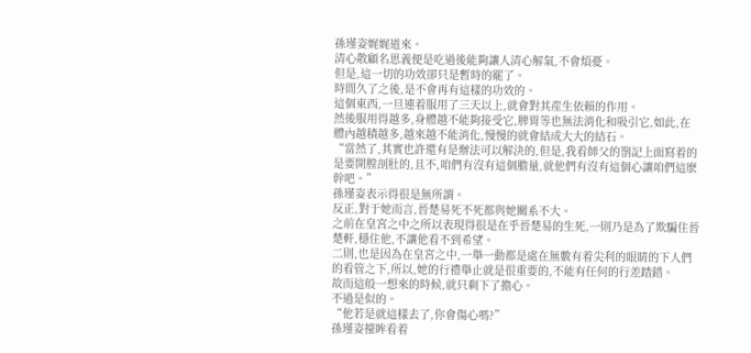孫瑾姿娓娓道來。
清心散顧名思義便是吃過後能夠讓人清心解氣,不會煩憂。
但是,這一切的功效卻只是暫時的罷了。
時間久了之後,是不會再有這樣的功效的。
這個東西,一旦連着服用了三天以上,就會對其産生依賴的作用。
然後服用得越多,身體越不能夠接受它,脾胃等也無法消化和吸引它,如此,在體內越積越多,越來越不能消化,慢慢的就會結成大大的結石。
“當然了,其實也許還有是辦法可以解決的,但是,我看師父的劄記上面寫着的是要開膛剖肚的,且不,咱們有沒有這個膽量,就他們有沒有這個心讓咱們這麽幹吧。”
孫瑾姿表示得很是無所謂。
反正,對于她而言,晉楚易死不死都與她關系不大。
之前在皇宮之中之所以表現得很是在乎晉楚易的生死,一則乃是為了欺騙住晉楚軒,穩住他,不讓他看不到希望。
二則,也是因為在皇宮之中,一舉一動都是處在無數有着尖利的眼睛的下人們的看管之下,所以,她的行禮舉止就是很重要的,不能有任何的行差踏錯。
故而這般一想來的時候,就只剩下了擔心。
不過是似的。
“他若是就這樣去了,你會傷心嗎?”
孫瑾姿擡眸看着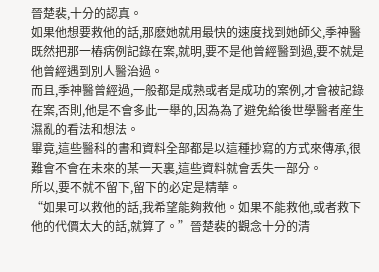晉楚裴,十分的認真。
如果他想要救他的話,那麽她就用最快的速度找到她師父,季神醫既然把那一樁病例記錄在案,就明,要不是他曾經醫到過,要不就是他曾經遇到別人醫治過。
而且,季神醫曾經過,一般都是成熟或者是成功的案例,才會被記錄在案,否則,他是不會多此一舉的,因為為了避免給後世學醫者産生濕亂的看法和想法。
畢竟,這些醫科的書和資料全部都是以這種抄寫的方式來傳承,很難會不會在未來的某一天裏,這些資料就會丢失一部分。
所以,要不就不留下,留下的必定是精華。
“如果可以救他的話,我希望能夠救他。如果不能救他,或者救下他的代價太大的話,就算了。”晉楚裴的觀念十分的清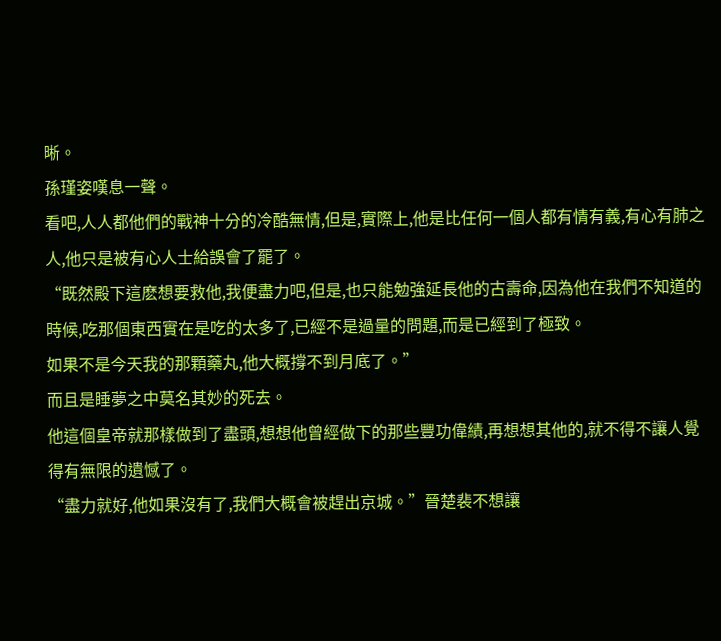晰。
孫瑾姿嘆息一聲。
看吧,人人都他們的戰神十分的冷酷無情,但是,實際上,他是比任何一個人都有情有義,有心有肺之人,他只是被有心人士給誤會了罷了。
“既然殿下這麽想要救他,我便盡力吧,但是,也只能勉強延長他的古壽命,因為他在我們不知道的時候,吃那個東西實在是吃的太多了,已經不是過量的問題,而是已經到了極致。
如果不是今天我的那顆藥丸,他大概撐不到月底了。”
而且是睡夢之中莫名其妙的死去。
他這個皇帝就那樣做到了盡頭,想想他曾經做下的那些豐功偉績,再想想其他的,就不得不讓人覺得有無限的遺憾了。
“盡力就好,他如果沒有了,我們大概會被趕出京城。”晉楚裴不想讓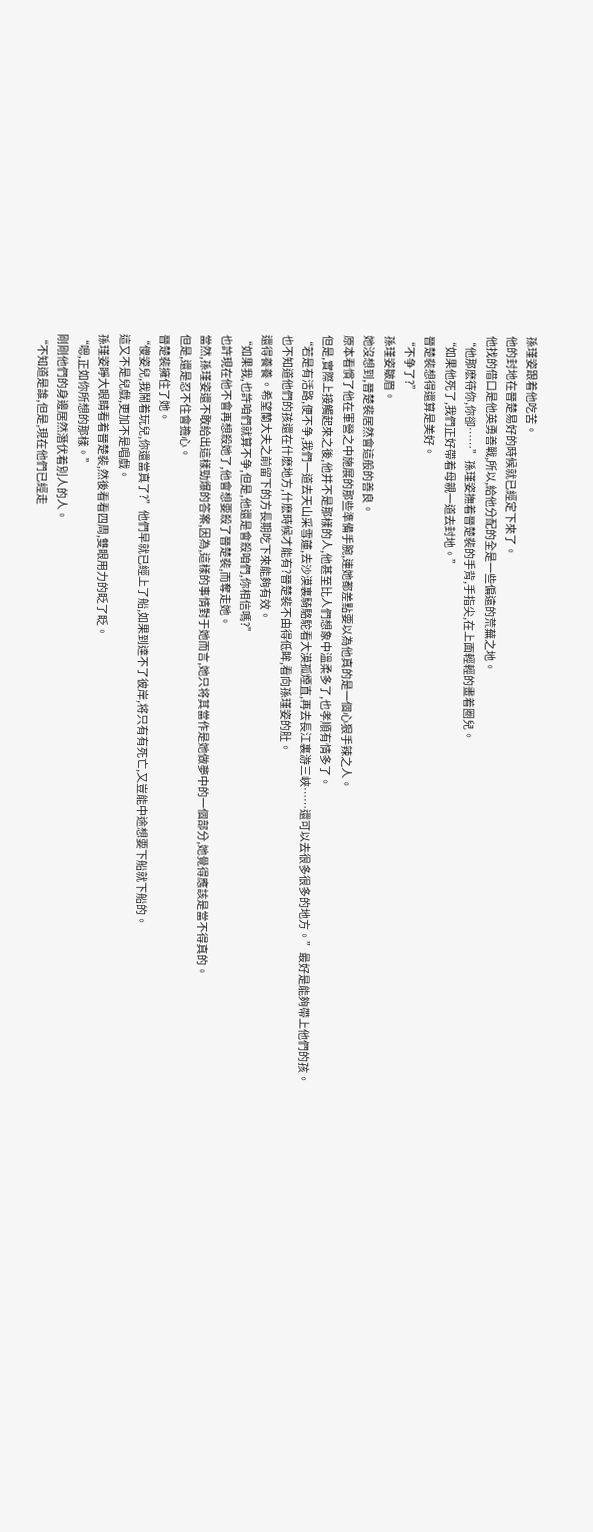孫瑾姿跟着他吃苦。
他的封地在晉楚易好的時候就已經定下來了。
他找的借口是他英勇善戰,所以,給他分配的全是一些偏遠的荒蕪之地。
“他那麽待你,你卻……”孫瑾姿撫着晉楚裴的手背,手指尖,在上面輕輕的畫着圈兒。
“如果他死了,我們正好帶着母親一道去封地。”
晉楚裴想得還算是美好。
“不争了?”
孫瑾姿皺眉。
她沒想到,晉楚裴居然會這般的善良。
原本看慣了他在軍營之中施展的那些準備手腕,連她都差點要以為他真的是一個心狠手辣之人。
但是,實際上接觸起來之後,他并不是那樣的人,他甚至比人們想象中溫柔多了,也孝順有情多了。
“若是有活路,便不争,我們一道去天山采雪蓮,去沙漠裏騎駱駝看大漠孤煙直,再去長江裏游三峽……還可以去很多很多的地方。”最好是能夠帶上他們的孩。
也不知道他們的孩還在什麽地方,什麽時候才能有?晉楚裴不由得低眸,看向孫瑾姿的肚。
還得養養。希望蘭大夫之前留下的方長期吃下來能夠有效。
“如果我,也許咱們就算不争,但是,他還是會殺咱們,你相信嗎?”
也許現在他不會再想殺她了,他會想要殺了晉楚裴,而奪走她。
當然,孫瑾姿還不敢給出這樣勁爆的答案,因為,這樣的事情對于她而言,她只将其當作是她做夢中的一個部分,她覺得應該是當不得真的。
但是,還是忍不住會擔心。
晉楚裴擁住了她。
“傻姿兒,我鬧着玩兒,你還當真了?”他們早就已經上了船,如果到達不了彼岸,将只有有死亡,又豈能中途想要下船就下船的。
這又不是兒戲,更加不是唱戲。
孫瑾姿睜大眼睛看着晉楚裴,然後看看四周,雙眼用力的眨了眨。
“嗯,正如你所想的那樣。”
剛剛他們的身邊居然潛伏着別人的人。
“不知道是誰,但是,現在他們已經走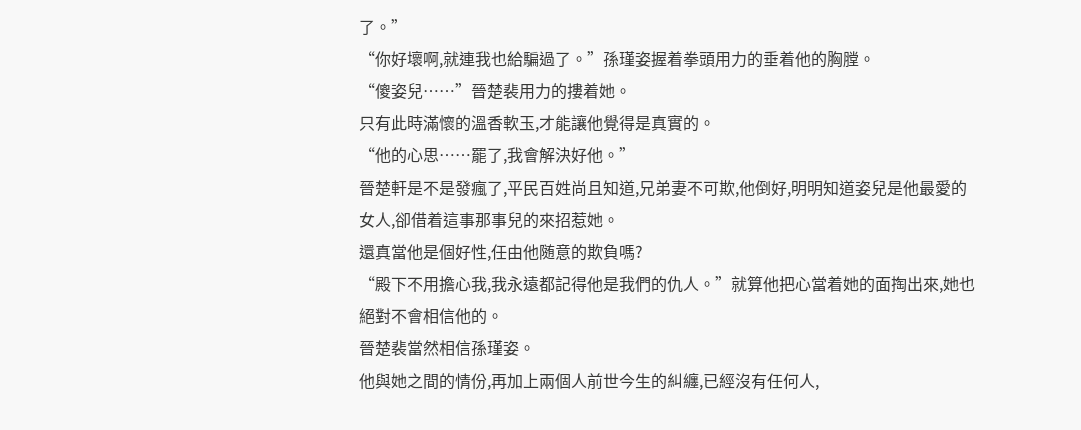了。”
“你好壞啊,就連我也給騙過了。”孫瑾姿握着拳頭用力的垂着他的胸膛。
“傻姿兒……”晉楚裴用力的摟着她。
只有此時滿懷的溫香軟玉,才能讓他覺得是真實的。
“他的心思……罷了,我會解決好他。”
晉楚軒是不是發瘋了,平民百姓尚且知道,兄弟妻不可欺,他倒好,明明知道姿兒是他最愛的女人,卻借着這事那事兒的來招惹她。
還真當他是個好性,任由他随意的欺負嗎?
“殿下不用擔心我,我永遠都記得他是我們的仇人。”就算他把心當着她的面掏出來,她也絕對不會相信他的。
晉楚裴當然相信孫瑾姿。
他與她之間的情份,再加上兩個人前世今生的糾纏,已經沒有任何人,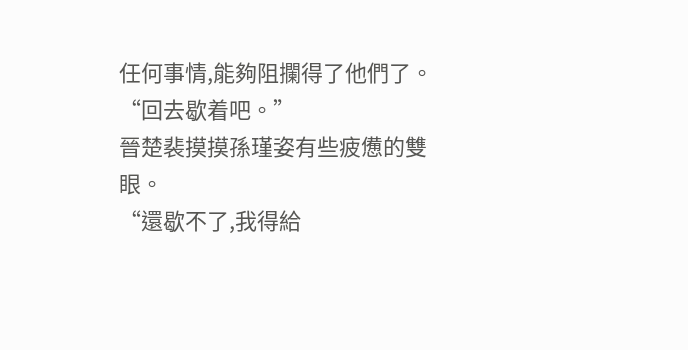任何事情,能夠阻攔得了他們了。
“回去歇着吧。”
晉楚裴摸摸孫瑾姿有些疲憊的雙眼。
“還歇不了,我得給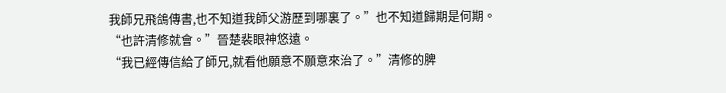我師兄飛鴿傳書,也不知道我師父游歷到哪裏了。”也不知道歸期是何期。
“也許清修就會。”晉楚裴眼神悠遠。
“我已經傳信給了師兄,就看他願意不願意來治了。”清修的脾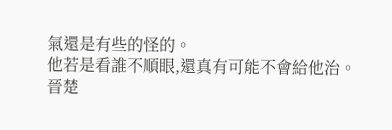氣還是有些的怪的。
他若是看誰不順眼,還真有可能不會給他治。
晉楚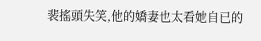裴搖頭失笑,他的嬌妻也太看她自已的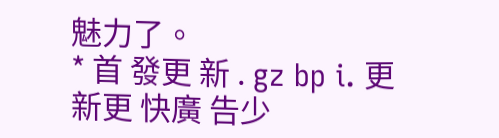魅力了。
* 首 發更 新 . gz bp i. 更 新更 快廣 告少